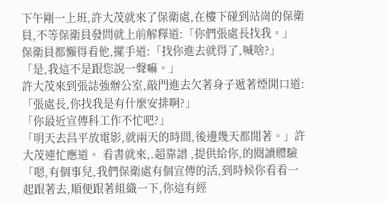下午剛一上班,許大茂就來了保衛處,在樓下碰到站崗的保衛員,不等保衛員發問就上前解釋道:「你們張處長找我。」
保衛員都懶得看他,擺手道:「找你進去就得了,喊啥?」
「是,我這不是跟您說一聲嘛。」
許大茂來到張誌強辦公室,敲門進去欠著身子遞著煙開口道:「張處長,你找我是有什麼安排啊?」
「你最近宣傳科工作不忙吧?」
「明天去昌平放電影,就兩天的時間,後邊幾天都閒著。」許大茂連忙應道。 看書就來,.超靠譜 ,提供給你,的閱讀體驗
「嗯,有個事兒,我們保衛處有個宣傳的活,到時候你看看一起跟著去,順便跟著組織一下,你這有經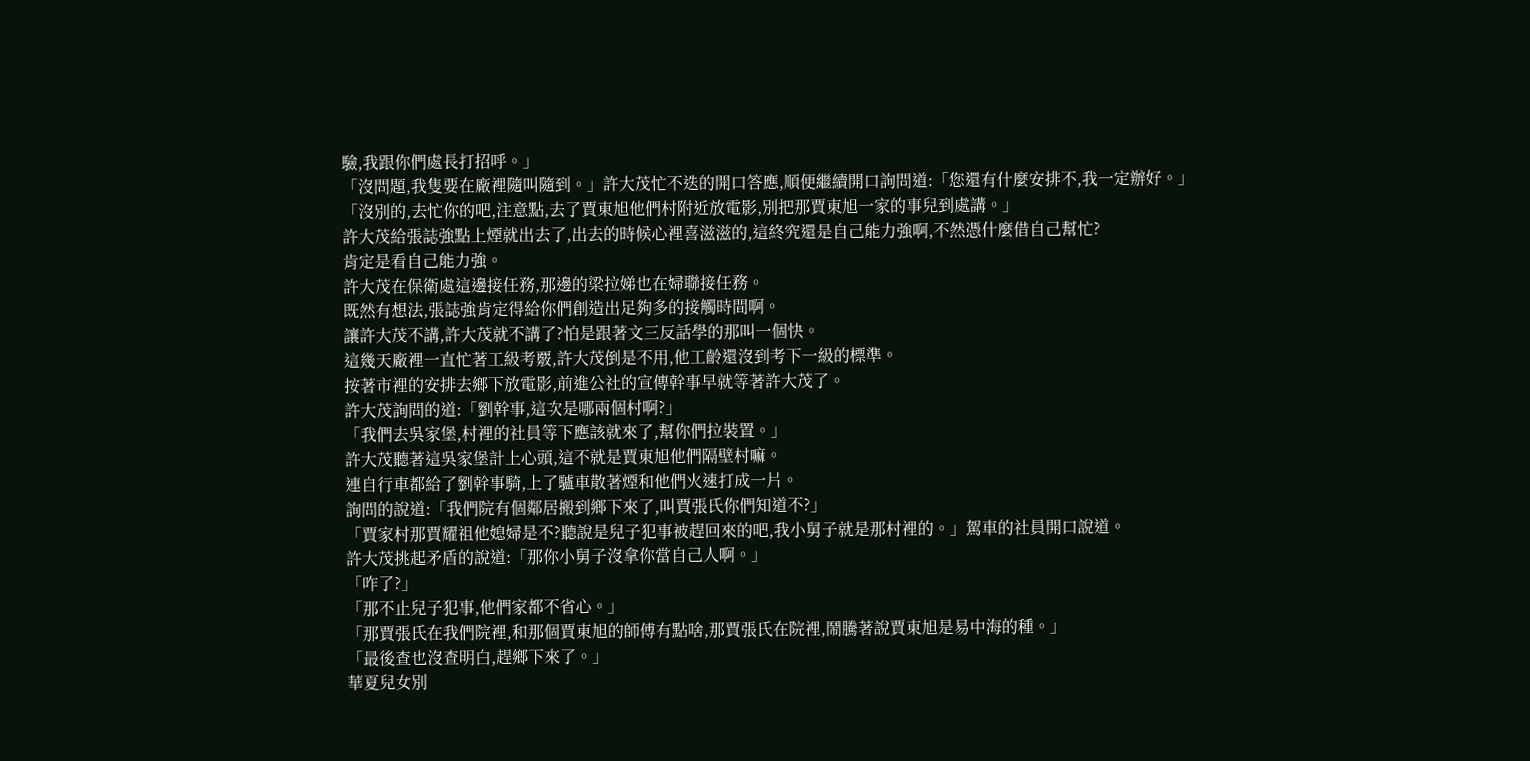驗,我跟你們處長打招呼。」
「沒問題,我隻要在廠裡隨叫隨到。」許大茂忙不迭的開口答應,順便繼續開口詢問道:「您還有什麼安排不,我一定辦好。」
「沒別的,去忙你的吧,注意點,去了賈東旭他們村附近放電影,別把那賈東旭一家的事兒到處講。」
許大茂給張誌強點上煙就出去了,出去的時候心裡喜滋滋的,這終究還是自己能力強啊,不然憑什麼借自己幫忙?
肯定是看自己能力強。
許大茂在保衛處這邊接任務,那邊的梁拉娣也在婦聯接任務。
既然有想法,張誌強肯定得給你們創造出足夠多的接觸時間啊。
讓許大茂不講,許大茂就不講了?怕是跟著文三反話學的那叫一個快。
這幾天廠裡一直忙著工級考覈,許大茂倒是不用,他工齡還沒到考下一級的標準。
按著市裡的安排去鄉下放電影,前進公社的宣傳幹事早就等著許大茂了。
許大茂詢問的道:「劉幹事,這次是哪兩個村啊?」
「我們去吳家堡,村裡的社員等下應該就來了,幫你們拉裝置。」
許大茂聽著這吳家堡計上心頭,這不就是賈東旭他們隔壁村嘛。
連自行車都給了劉幹事騎,上了驢車散著煙和他們火速打成一片。
詢問的說道:「我們院有個鄰居搬到鄉下來了,叫賈張氏你們知道不?」
「賈家村那賈耀祖他媳婦是不?聽說是兒子犯事被趕回來的吧,我小舅子就是那村裡的。」駕車的社員開口說道。
許大茂挑起矛盾的說道:「那你小舅子沒拿你當自己人啊。」
「咋了?」
「那不止兒子犯事,他們家都不省心。」
「那賈張氏在我們院裡,和那個賈東旭的師傅有點啥,那賈張氏在院裡,鬧騰著說賈東旭是易中海的種。」
「最後查也沒查明白,趕鄉下來了。」
華夏兒女別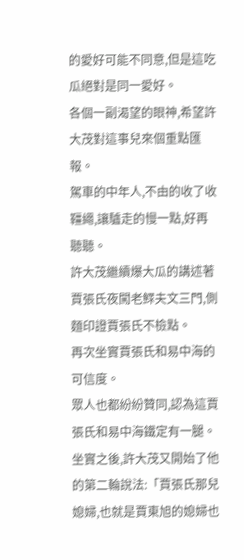的愛好可能不同意,但是這吃瓜絕對是同一愛好。
各個一副渴望的眼神,希望許大茂對這事兒來個重點匯報。
駕車的中年人,不由的收了收韁繩,讓驢走的慢一點,好再聽聽。
許大茂繼續爆大瓜的講述著賈張氏夜闖老鰥夫文三門,側麵印證賈張氏不檢點。
再次坐實賈張氏和易中海的可信度。
眾人也都紛紛贊同,認為這賈張氏和易中海鐵定有一腿。
坐實之後,許大茂又開始了他的第二輪說法:「賈張氏那兒媳婦,也就是賈東旭的媳婦也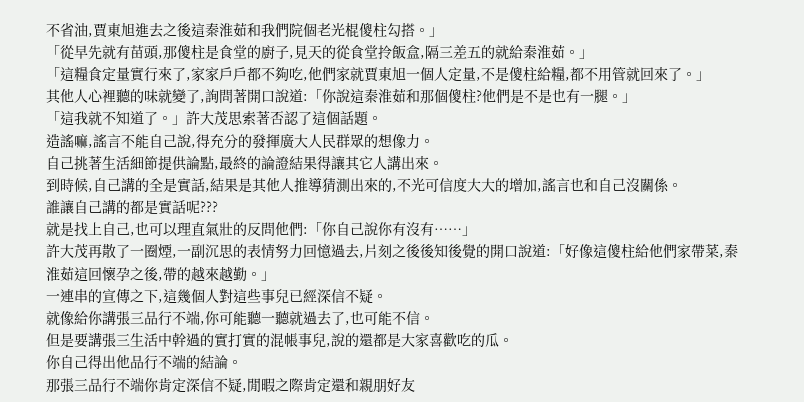不省油,賈東旭進去之後這秦淮茹和我們院個老光棍傻柱勾搭。」
「從早先就有苗頭,那傻柱是食堂的廚子,見天的從食堂拎飯盒,隔三差五的就給秦淮茹。」
「這糧食定量實行來了,家家戶戶都不夠吃,他們家就賈東旭一個人定量,不是傻柱給糧,都不用管就回來了。」
其他人心裡聽的味就變了,詢問著開口說道:「你說這秦淮茹和那個傻柱?他們是不是也有一腿。」
「這我就不知道了。」許大茂思索著否認了這個話題。
造謠嘛,謠言不能自己說,得充分的發揮廣大人民群眾的想像力。
自己挑著生活細節提供論點,最終的論證結果得讓其它人講出來。
到時候,自己講的全是實話,結果是其他人推導猜測出來的,不光可信度大大的增加,謠言也和自己沒關係。
誰讓自己講的都是實話呢???
就是找上自己,也可以理直氣壯的反問他們:「你自己說你有沒有……」
許大茂再散了一圈煙,一副沉思的表情努力回憶過去,片刻之後後知後覺的開口說道:「好像這傻柱給他們家帶菜,秦淮茹這回懷孕之後,帶的越來越勤。」
一連串的宣傳之下,這幾個人對這些事兒已經深信不疑。
就像給你講張三品行不端,你可能聽一聽就過去了,也可能不信。
但是要講張三生活中幹過的實打實的混帳事兒,說的還都是大家喜歡吃的瓜。
你自己得出他品行不端的結論。
那張三品行不端你肯定深信不疑,閒暇之際肯定還和親朋好友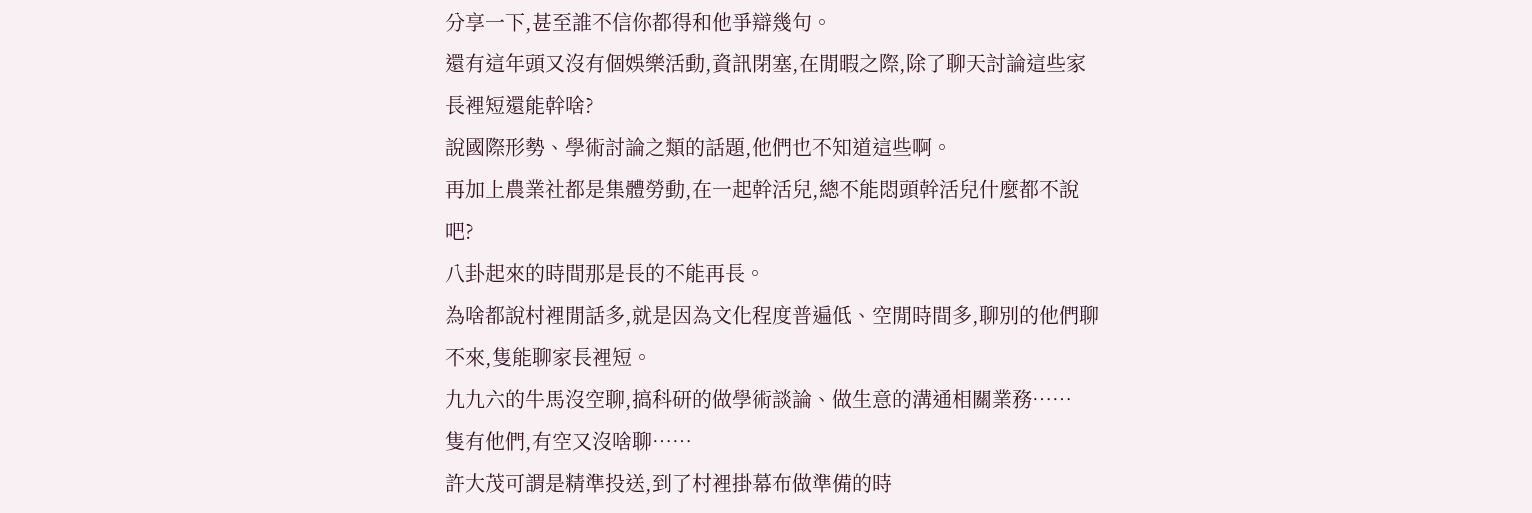分享一下,甚至誰不信你都得和他爭辯幾句。
還有這年頭又沒有個娛樂活動,資訊閉塞,在閒暇之際,除了聊天討論這些家長裡短還能幹啥?
說國際形勢、學術討論之類的話題,他們也不知道這些啊。
再加上農業社都是集體勞動,在一起幹活兒,總不能悶頭幹活兒什麼都不說吧?
八卦起來的時間那是長的不能再長。
為啥都說村裡閒話多,就是因為文化程度普遍低、空閒時間多,聊別的他們聊不來,隻能聊家長裡短。
九九六的牛馬沒空聊,搞科研的做學術談論、做生意的溝通相關業務……
隻有他們,有空又沒啥聊……
許大茂可謂是精準投送,到了村裡掛幕布做準備的時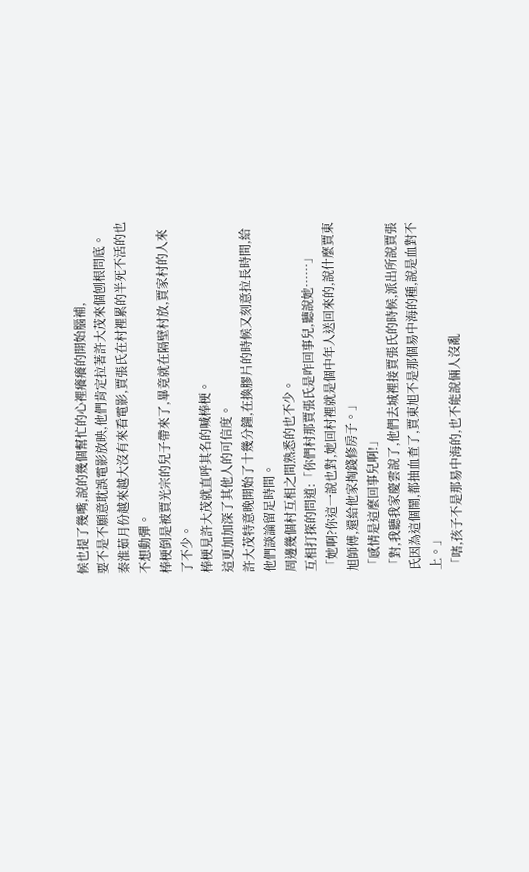候也提了幾嘴,說的幾個幫忙的心裡癢癢的開始腦補,
要不是不願意耽誤電影放映,他們肯定拉著許大茂來個刨根問底。
秦淮茹月份越來越大沒有來看電影,賈張氏在村裡累的半死不活的也不想動彈。
棒梗倒是被賈光宗的兒子帶來了,畢竟就在隔壁村放,賈家村的人來了不少。
棒梗見許大茂就直呼其名的喊棒梗。
這更加加深了其他人的可信度。
許大茂特意晚開始了十幾分鐘,在換膠片的時候又刻意拉長時間,給他們談論留足時間。
周邊幾個村互相之間熟悉的也不少。
互相打探的問道:「你們村那賈張氏是咋回事兒,聽說她……」
「她啊?你這一說也對,她回村裡就是個中年人送回來的,說什麼賈東旭師傅,還給他家掏錢修房子。」
「感情是這麼回事兒啊!」
「對,我聽我家慶雲說了,他們去城裡接賈張氏的時候,派出所說賈張氏因為這個鬧,都抽血查了,賈東旭不是那個易中海的種,說是血對不上。」
「嗐,孩子不是那易中海的,也不能說倆人沒亂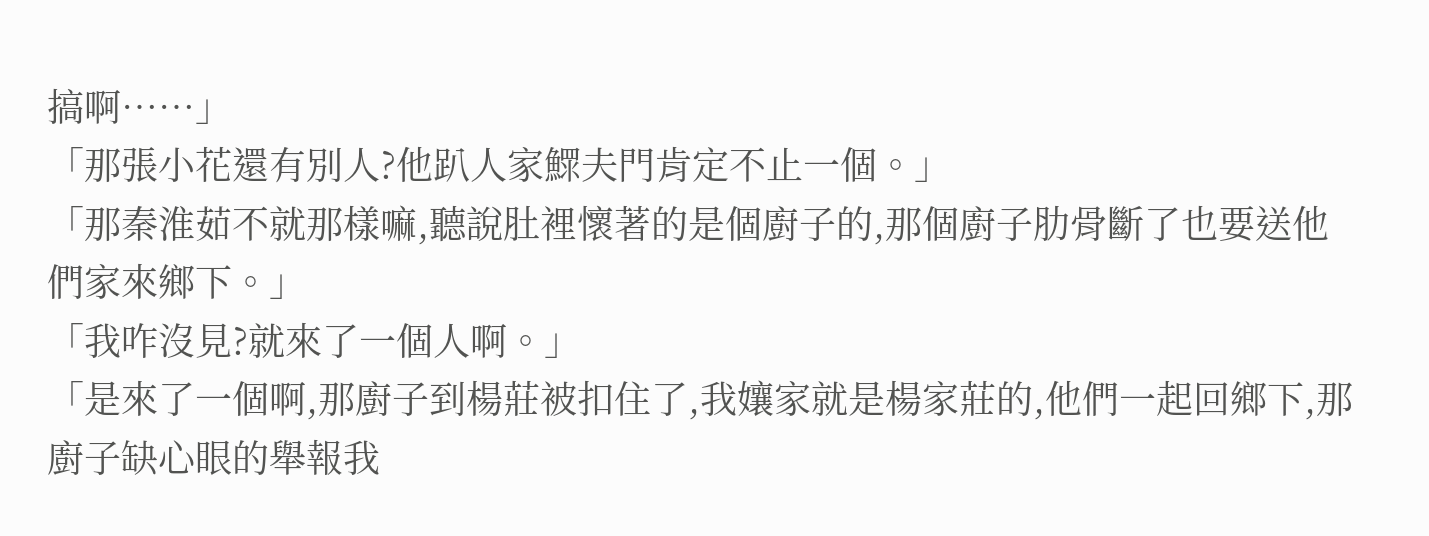搞啊……」
「那張小花還有別人?他趴人家鰥夫門肯定不止一個。」
「那秦淮茹不就那樣嘛,聽說肚裡懷著的是個廚子的,那個廚子肋骨斷了也要送他們家來鄉下。」
「我咋沒見?就來了一個人啊。」
「是來了一個啊,那廚子到楊莊被扣住了,我孃家就是楊家莊的,他們一起回鄉下,那廚子缺心眼的舉報我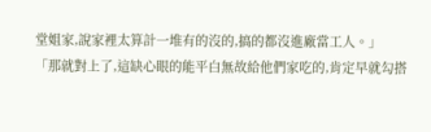堂姐家,說家裡太算計一堆有的沒的,搞的都沒進廠當工人。」
「那就對上了,這缺心眼的能平白無故給他們家吃的,肯定早就勾搭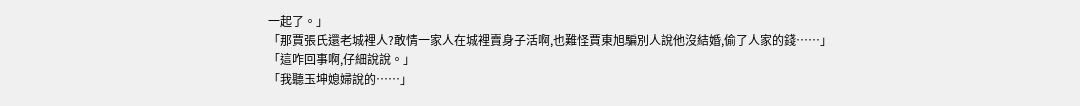一起了。」
「那賈張氏還老城裡人?敢情一家人在城裡賣身子活啊,也難怪賈東旭騙別人說他沒結婚,偷了人家的錢……」
「這咋回事啊,仔細說說。」
「我聽玉坤媳婦說的……」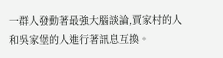一群人發動著最強大腦談論,賈家村的人和吳家堡的人進行著訊息互換。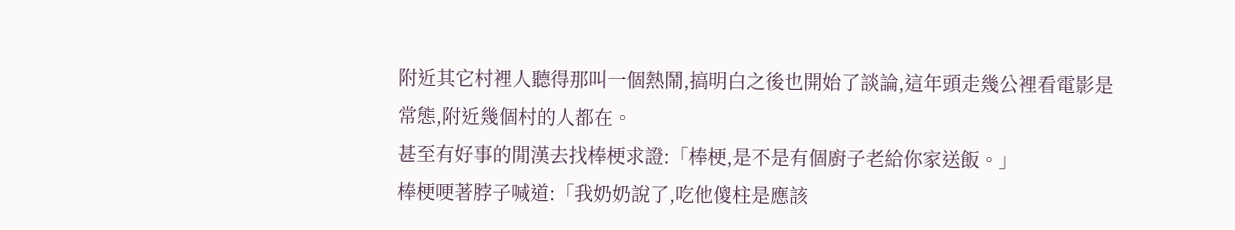附近其它村裡人聽得那叫一個熱鬧,搞明白之後也開始了談論,這年頭走幾公裡看電影是常態,附近幾個村的人都在。
甚至有好事的閒漢去找棒梗求證:「棒梗,是不是有個廚子老給你家送飯。」
棒梗哽著脖子喊道:「我奶奶說了,吃他傻柱是應該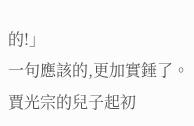的!」
一句應該的,更加實錘了。
賈光宗的兒子起初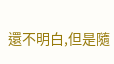還不明白,但是隨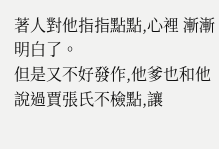著人對他指指點點,心裡 漸漸明白了。
但是又不好發作,他爹也和他說過賈張氏不檢點,讓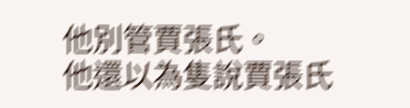他別管賈張氏。
他還以為隻說賈張氏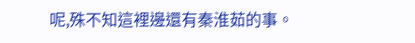呢,殊不知這裡邊還有秦淮茹的事。